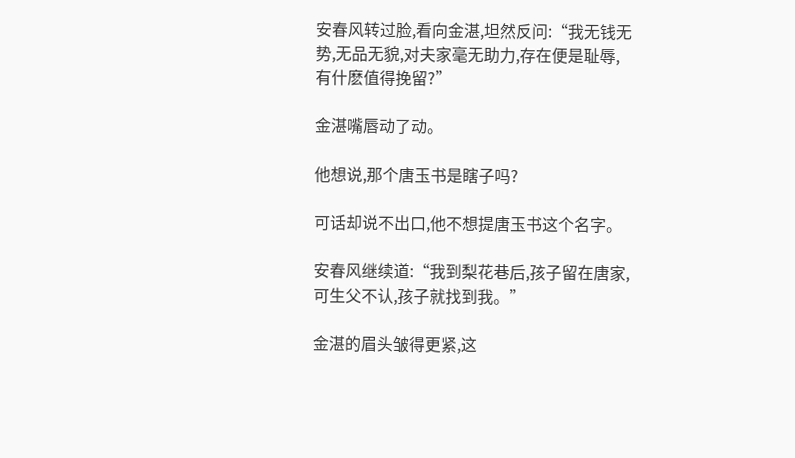安春风转过脸,看向金湛,坦然反问:“我无钱无势,无品无貌,对夫家毫无助力,存在便是耻辱,有什麽值得挽留?”

金湛嘴唇动了动。

他想说,那个唐玉书是瞎子吗?

可话却说不出口,他不想提唐玉书这个名字。

安春风继续道:“我到梨花巷后,孩子留在唐家,可生父不认,孩子就找到我。”

金湛的眉头皱得更紧,这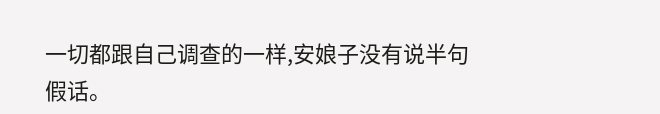一切都跟自己调查的一样,安娘子没有说半句假话。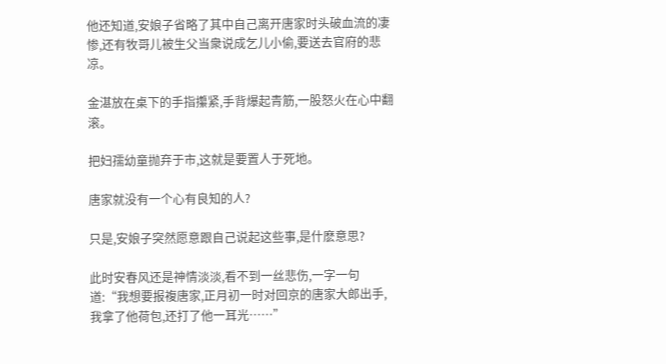他还知道,安娘子省略了其中自己离开唐家时头破血流的凄惨,还有牧哥儿被生父当衆说成乞儿小偷,要送去官府的悲凉。

金湛放在桌下的手指攥紧,手背爆起青筋,一股怒火在心中翻滚。

把妇孺幼童抛弃于市,这就是要置人于死地。

唐家就没有一个心有良知的人?

只是,安娘子突然愿意跟自己说起这些事,是什麽意思?

此时安春风还是神情淡淡,看不到一丝悲伤,一字一句道:“我想要报複唐家,正月初一时对回京的唐家大郎出手,我拿了他荷包,还打了他一耳光……”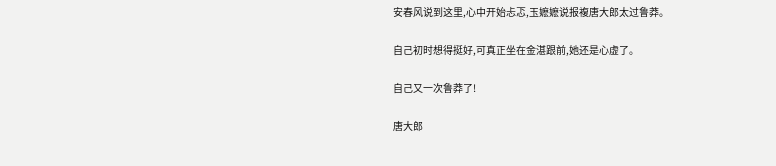安春风说到这里,心中开始忐忑,玉嬷嬷说报複唐大郎太过鲁莽。

自己初时想得挺好,可真正坐在金湛跟前,她还是心虚了。

自己又一次鲁莽了!

唐大郎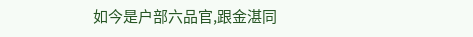如今是户部六品官,跟金湛同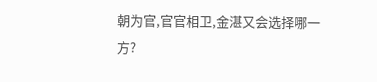朝为官,官官相卫,金湛又会选择哪一方?